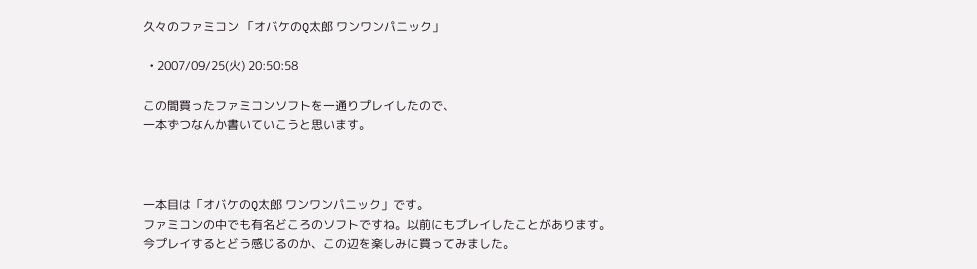久々のファミコン 「オバケのQ太郎 ワンワンパニック」

  • 2007/09/25(火) 20:50:58

この間買ったファミコンソフトを一通りプレイしたので、
一本ずつなんか書いていこうと思います。



一本目は「オバケのQ太郎 ワンワンパニック」です。
ファミコンの中でも有名どころのソフトですね。以前にもプレイしたことがあります。
今プレイするとどう感じるのか、この辺を楽しみに買ってみました。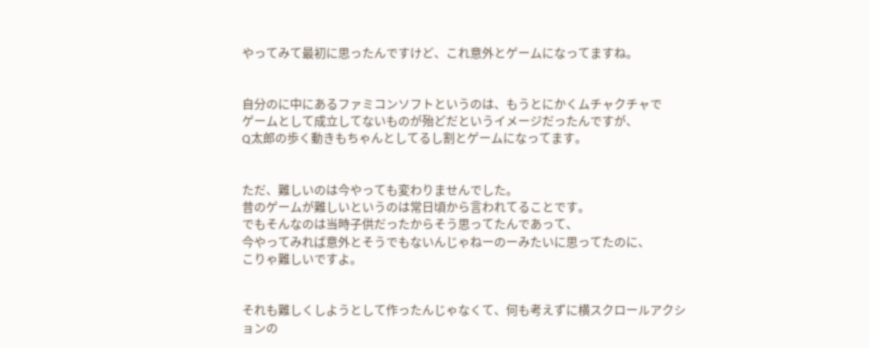やってみて最初に思ったんですけど、これ意外とゲームになってますね。


自分のに中にあるファミコンソフトというのは、もうとにかくムチャクチャで
ゲームとして成立してないものが殆どだというイメージだったんですが、
Q太郎の歩く動きもちゃんとしてるし割とゲームになってます。


ただ、難しいのは今やっても変わりませんでした。
昔のゲームが難しいというのは常日頃から言われてることです。
でもそんなのは当時子供だったからそう思ってたんであって、
今やってみれば意外とそうでもないんじゃねーのーみたいに思ってたのに、
こりゃ難しいですよ。


それも難しくしようとして作ったんじゃなくて、何も考えずに横スクロールアクションの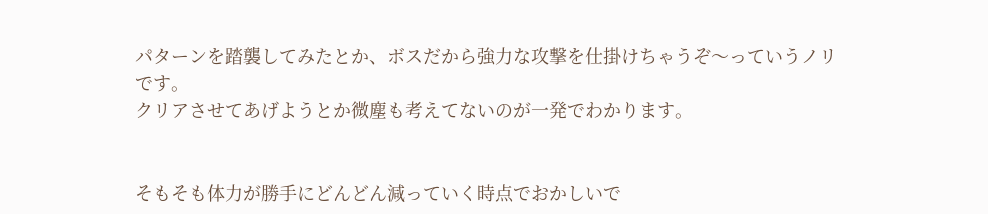パターンを踏襲してみたとか、ボスだから強力な攻撃を仕掛けちゃうぞ〜っていうノリです。
クリアさせてあげようとか微塵も考えてないのが一発でわかります。


そもそも体力が勝手にどんどん減っていく時点でおかしいで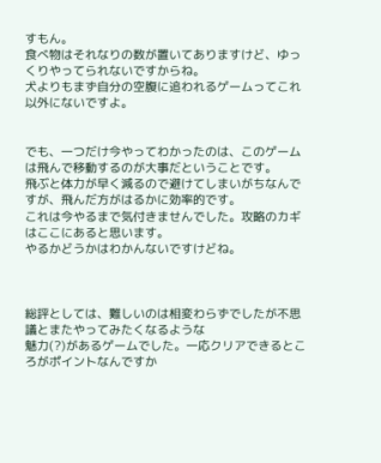すもん。
食べ物はそれなりの数が置いてありますけど、ゆっくりやってられないですからね。
犬よりもまず自分の空腹に追われるゲームってこれ以外にないですよ。


でも、一つだけ今やってわかったのは、このゲームは飛んで移動するのが大事だということです。
飛ぶと体力が早く減るので避けてしまいがちなんですが、飛んだ方がはるかに効率的です。
これは今やるまで気付きませんでした。攻略のカギはここにあると思います。
やるかどうかはわかんないですけどね。



総評としては、難しいのは相変わらずでしたが不思議とまたやってみたくなるような
魅力(?)があるゲームでした。一応クリアできるところがポイントなんですか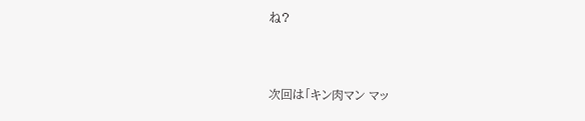ね?


次回は「キン肉マン マッ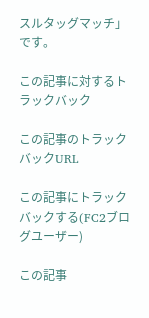スルタッグマッチ」です。

この記事に対するトラックバック

この記事のトラックバックURL

この記事にトラックバックする(FC2ブログユーザー)

この記事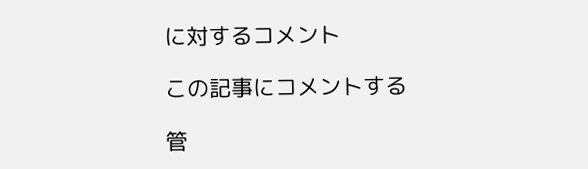に対するコメント

この記事にコメントする

管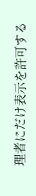理者にだけ表示を許可する